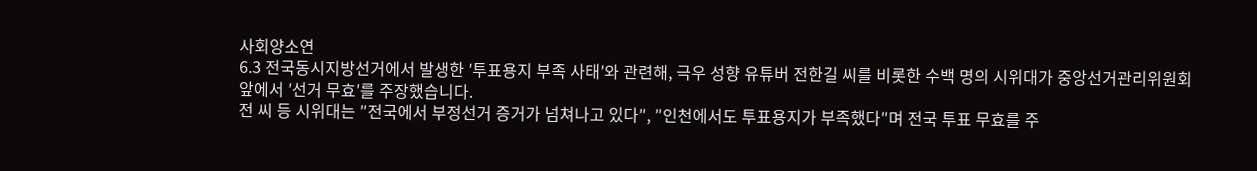사회양소연
6.3 전국동시지방선거에서 발생한 ′투표용지 부족 사태′와 관련해, 극우 성향 유튜버 전한길 씨를 비롯한 수백 명의 시위대가 중앙선거관리위원회 앞에서 ′선거 무효′를 주장했습니다.
전 씨 등 시위대는 ″전국에서 부정선거 증거가 넘쳐나고 있다″, ″인천에서도 투표용지가 부족했다″며 전국 투표 무효를 주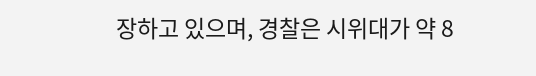장하고 있으며, 경찰은 시위대가 약 8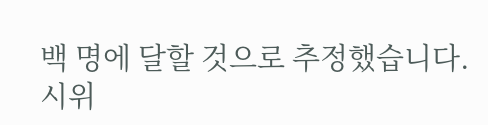백 명에 달할 것으로 추정했습니다.
시위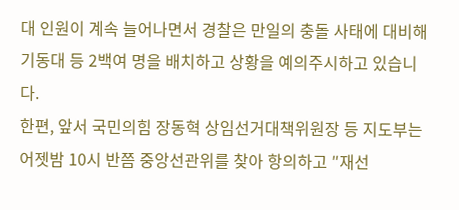대 인원이 계속 늘어나면서 경찰은 만일의 충돌 사태에 대비해 기동대 등 2백여 명을 배치하고 상황을 예의주시하고 있습니다.
한편, 앞서 국민의힘 장동혁 상임선거대책위원장 등 지도부는 어젯밤 10시 반쯤 중앙선관위를 찾아 항의하고 ″재선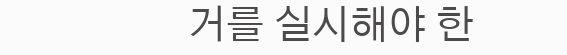거를 실시해야 한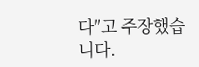다″고 주장했습니다.